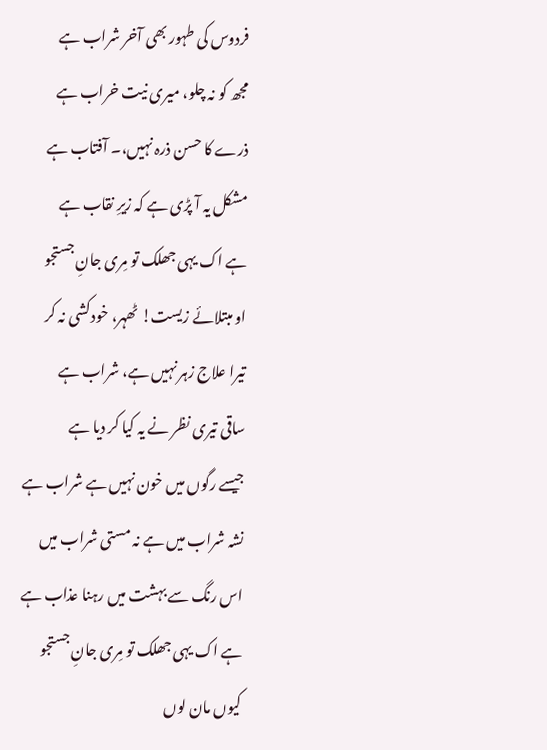فردوس کی طہور بھی آخر شراب ہے
مجھ کو نہ چلو، میری نیت خراب ہے
ذرے کا حسن ذرہ نہیں،۔ آفتاب ہے
مشکل یہ آ پڑی ہے کہ زیرِ نقاب ہے
ہے اک یہی جھلک تو مِری جانِ جستجو
او مبتلائے زیست! ٹھہر، خودکشی نہ کر
تیرا علاج زہر نہیں ہے، شراب ہے
ساقی تیری نظر نے یہ کیا کر دیا ہے
جیسے رگوں میں خون نہیں ہے شراب ہے
نشہ شراب میں ہے نہ مستی شراب میں
اس رنگ سے بہشت میں رہنا عذاب ہے
ہے اک یہی جھلک تو مِری جانِ جستجو
کیوں مان لوں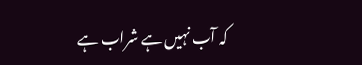کہ آب نہیں ہے شراب ہے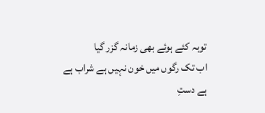توبہ کئے ہوئے بھی زمانہ گزر گیا
اب تک رگوں میں خون نہیں ہے شراب ہے
ہے دستِ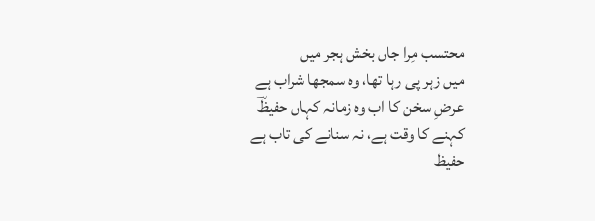محتسب مِرا جاں بخش ہجر میں
میں زہر پی رہا تھا، وہ سمجھا شراب ہے
عرضِ سخن کا اب وہ زمانہ کہاں حفیظؔ
کہنے کا وقت ہے، نہ سنانے کی تاب ہے
حفیظ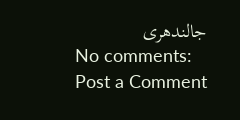جالندھری
No comments:
Post a Comment